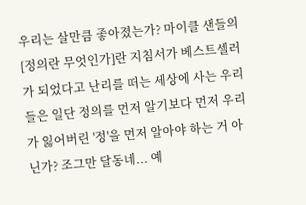우리는 살만큼 좋아졌는가? 마이클 샌들의 [정의란 무엇인가]란 지침서가 베스트셀러가 되었다고 난리를 떠는 세상에 사는 우리들은 일단 정의를 먼저 알기보다 먼저 우리가 잃어버린 '정'을 먼저 알아야 하는 거 아닌가? 조그만 달동네... 예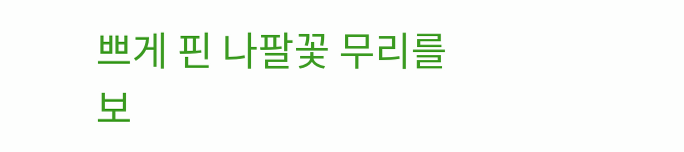쁘게 핀 나팔꽃 무리를 보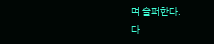며 슬퍼한다.
다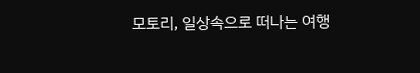모토리, 일상속으로 떠나는 여행